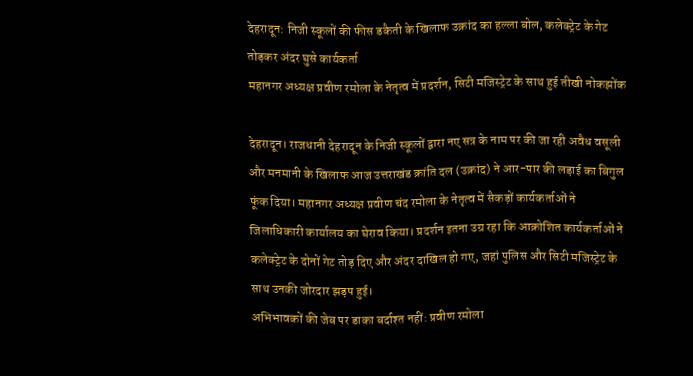देहरादून: निजी स्कूलों की फीस डकैती के खिलाफ उक्रांद का हल्ला बोल, कलेक्ट्रेट के गेट तोड़कर अंदर घुसे कार्यकर्ता
महानगर अध्यक्ष प्रवीण रमोला के नेतृत्व में प्रदर्शन, सिटी मजिस्ट्रेट के साथ हुई तीखी नोकझोंक

देहरादून। राजधानी देहरादून के निजी स्कूलों द्वारा नए सत्र के नाम पर की जा रही अवैध वसूली और मनमानी के खिलाफ आज उत्तराखंड क्रांति दल (उक्रांद) ने आर-पार की लड़ाई का बिगुल फूंक दिया। महानगर अध्यक्ष प्रवीण चंद रमोला के नेतृत्व में सैकड़ों कार्यकर्ताओं ने जिलाधिकारी कार्यालय का घेराव किया। प्रदर्शन इतना उग्र रहा कि आक्रोशित कार्यकर्ताओं ने कलेक्ट्रेट के दोनों गेट तोड़ दिए और अंदर दाखिल हो गए, जहां पुलिस और सिटी मजिस्ट्रेट के साथ उनकी जोरदार झड़प हुई।
अभिभावकों की जेब पर डाका बर्दाश्त नहीं: प्रवीण रमोला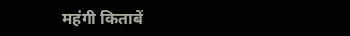महंगी किताबें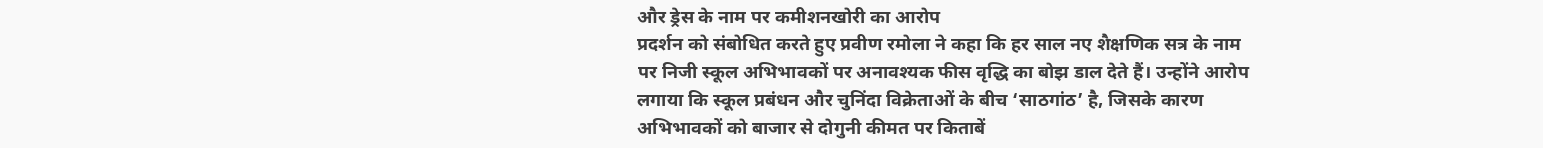और ड्रेस के नाम पर कमीशनखोरी का आरोप
प्रदर्शन को संबोधित करते हुए प्रवीण रमोला ने कहा कि हर साल नए शैक्षणिक सत्र के नाम पर निजी स्कूल अभिभावकों पर अनावश्यक फीस वृद्धि का बोझ डाल देते हैं। उन्होंने आरोप लगाया कि स्कूल प्रबंधन और चुनिंदा विक्रेताओं के बीच ‘साठगांठ’ है, जिसके कारण अभिभावकों को बाजार से दोगुनी कीमत पर किताबें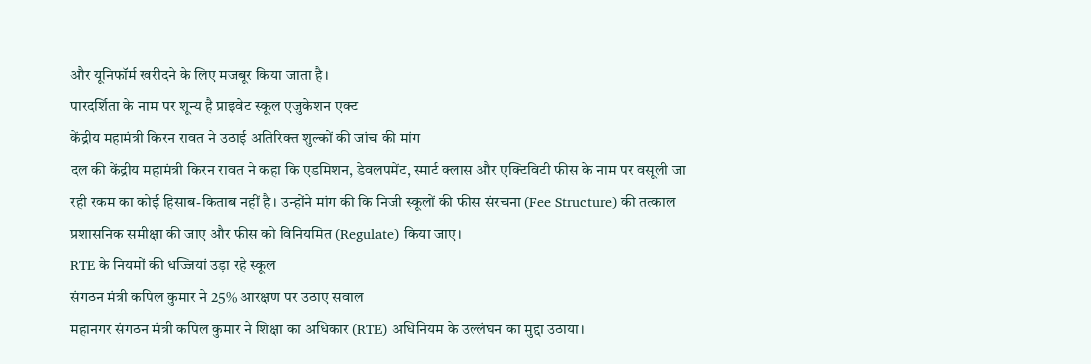और यूनिफॉर्म खरीदने के लिए मजबूर किया जाता है।
पारदर्शिता के नाम पर शून्य है प्राइवेट स्कूल एजुकेशन एक्ट
केंद्रीय महामंत्री किरन रावत ने उठाई अतिरिक्त शुल्कों की जांच की मांग
दल की केंद्रीय महामंत्री किरन रावत ने कहा कि एडमिशन, डेवलपमेंट, स्मार्ट क्लास और एक्टिविटी फीस के नाम पर वसूली जा रही रकम का कोई हिसाब-किताब नहीं है। उन्होंने मांग की कि निजी स्कूलों की फीस संरचना (Fee Structure) की तत्काल प्रशासनिक समीक्षा की जाए और फीस को विनियमित (Regulate) किया जाए।
RTE के नियमों की धज्जियां उड़ा रहे स्कूल
संगठन मंत्री कपिल कुमार ने 25% आरक्षण पर उठाए सवाल
महानगर संगठन मंत्री कपिल कुमार ने शिक्षा का अधिकार (RTE) अधिनियम के उल्लंघन का मुद्दा उठाया।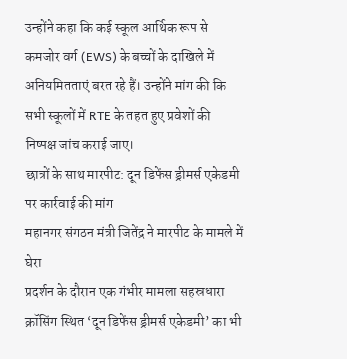उन्होंने कहा कि कई स्कूल आर्थिक रूप से कमजोर वर्ग (EWS) के बच्चों के दाखिले में अनियमितताएं बरत रहे हैं। उन्होंने मांग की कि सभी स्कूलों में RTE के तहत हुए प्रवेशों की निष्पक्ष जांच कराई जाए।
छात्रों के साथ मारपीट: दून डिफेंस ड्रीमर्स एकेडमी पर कार्रवाई की मांग
महानगर संगठन मंत्री जितेंद्र ने मारपीट के मामले में घेरा
प्रदर्शन के दौरान एक गंभीर मामला सहस्रधारा क्रॉसिंग स्थित ‘दून डिफेंस ड्रीमर्स एकेडमी’ का भी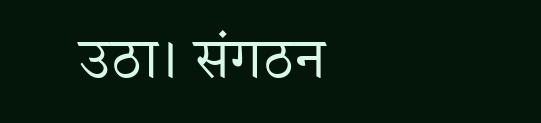उठा। संगठन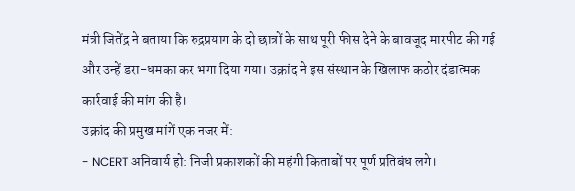मंत्री जितेंद्र ने बताया कि रुद्रप्रयाग के दो छात्रों के साथ पूरी फीस देने के बावजूद मारपीट की गई और उन्हें डरा-धमका कर भगा दिया गया। उक्रांद ने इस संस्थान के खिलाफ कठोर दंडात्मक कार्रवाई की मांग की है।
उक्रांद की प्रमुख मांगें एक नजर में:
- NCERT अनिवार्य हो: निजी प्रकाशकों की महंगी किताबों पर पूर्ण प्रतिबंध लगे।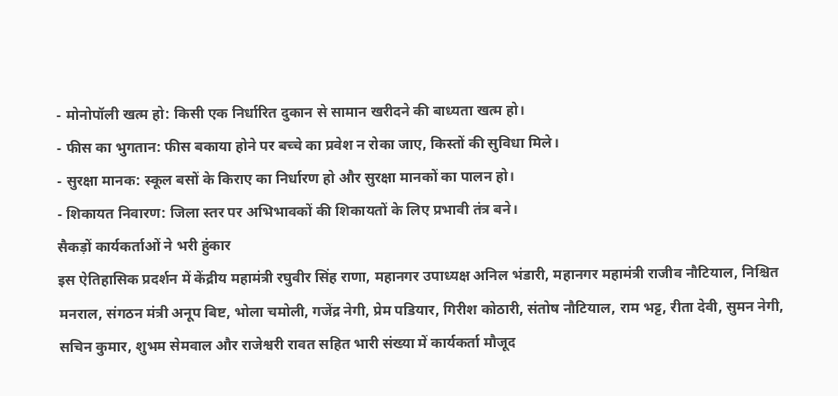- मोनोपॉली खत्म हो: किसी एक निर्धारित दुकान से सामान खरीदने की बाध्यता खत्म हो।
- फीस का भुगतान: फीस बकाया होने पर बच्चे का प्रवेश न रोका जाए, किस्तों की सुविधा मिले।
- सुरक्षा मानक: स्कूल बसों के किराए का निर्धारण हो और सुरक्षा मानकों का पालन हो।
- शिकायत निवारण: जिला स्तर पर अभिभावकों की शिकायतों के लिए प्रभावी तंत्र बने।
सैकड़ों कार्यकर्ताओं ने भरी हुंकार
इस ऐतिहासिक प्रदर्शन में केंद्रीय महामंत्री रघुवीर सिंह राणा, महानगर उपाध्यक्ष अनिल भंडारी, महानगर महामंत्री राजीव नौटियाल, निश्चित मनराल, संगठन मंत्री अनूप बिष्ट, भोला चमोली, गजेंद्र नेगी, प्रेम पडियार, गिरीश कोठारी, संतोष नौटियाल, राम भट्ट, रीता देवी, सुमन नेगी, सचिन कुमार, शुभम सेमवाल और राजेश्वरी रावत सहित भारी संख्या में कार्यकर्ता मौजूद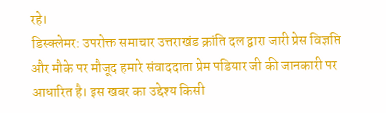रहे।
डिस्क्लेमर: उपरोक्त समाचार उत्तराखंड क्रांति दल द्वारा जारी प्रेस विज्ञप्ति और मौके पर मौजूद हमारे संवाददाता प्रेम पडियार जी की जानकारी पर आधारित है। इस खबर का उद्देश्य किसी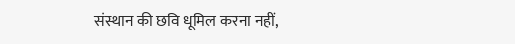संस्थान की छवि धूमिल करना नहीं,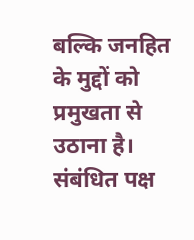बल्कि जनहित के मुद्दों को प्रमुखता से उठाना है। संबंधित पक्ष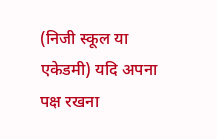(निजी स्कूल या एकेडमी) यदि अपना पक्ष रखना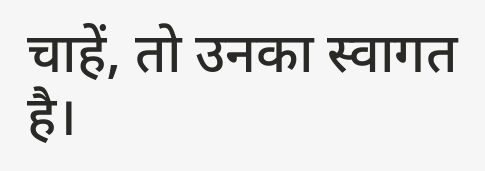चाहें, तो उनका स्वागत है।